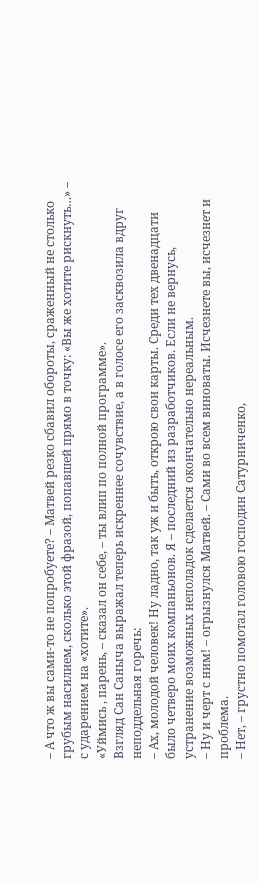– А что ж вы сами-то не попробуете? – Матвей резко сбавил обороты, сраженный не столько грубым насилием, сколько этой фразой, попавшей прямо в точку: «Вы же хотите рискнуть…» – с ударением на «хотите».
«Уймись , парень, – сказал он себе, – ты влип по полной программе».
Взгляд Сан Саныча выражал теперь искреннее сочувствие, а в голосе его засквозила вдруг неподдельная горечь:
– Ах, молодой человек! Ну ладно, так уж и быть, открою свои карты. Среди тех двенадцати было четверо моих компаньонов. Я – последний из разработчиков. Если не вернусь, устранение возможных неполадок сделается окончательно нереальным.
– Ну и черт с ним! – огрызнулся Матвей. – Сами во всем виноваты. Исчезнете вы, исчезнет и проблема.
– Нет, – грустно помотал головою господин Сатурниченко,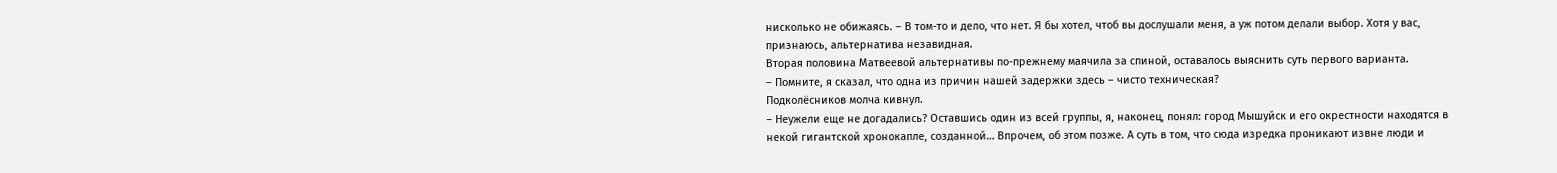нисколько не обижаясь. – В том-то и дело, что нет. Я бы хотел, чтоб вы дослушали меня, а уж потом делали выбор. Хотя у вас, признаюсь, альтернатива незавидная.
Вторая половина Матвеевой альтернативы по-прежнему маячила за спиной, оставалось выяснить суть первого варианта.
– Помните, я сказал, что одна из причин нашей задержки здесь – чисто техническая?
Подколёсников молча кивнул.
– Неужели еще не догадались? Оставшись один из всей группы, я, наконец, понял: город Мышуйск и его окрестности находятся в некой гигантской хронокапле, созданной… Впрочем, об этом позже. А суть в том, что сюда изредка проникают извне люди и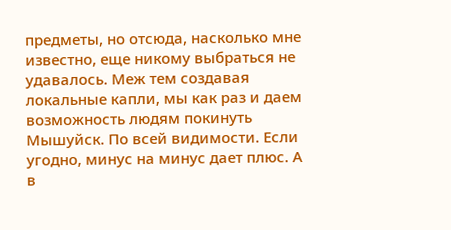предметы, но отсюда, насколько мне известно, еще никому выбраться не удавалось. Меж тем создавая локальные капли, мы как раз и даем возможность людям покинуть Мышуйск. По всей видимости. Если угодно, минус на минус дает плюс. А в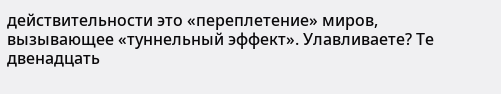действительности это «переплетение» миров, вызывающее «туннельный эффект». Улавливаете? Те двенадцать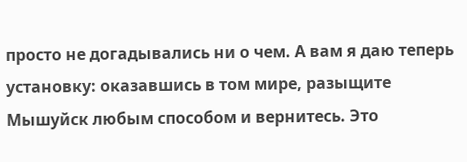просто не догадывались ни о чем. А вам я даю теперь установку: оказавшись в том мире, разыщите Мышуйск любым способом и вернитесь. Это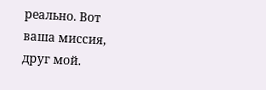реально. Вот ваша миссия, друг мой.